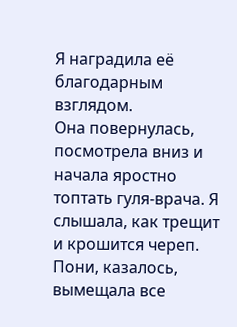Я наградила её благодарным взглядом.
Она повернулась, посмотрела вниз и начала яростно топтать гуля-врача. Я слышала, как трещит и крошится череп. Пони, казалось, вымещала все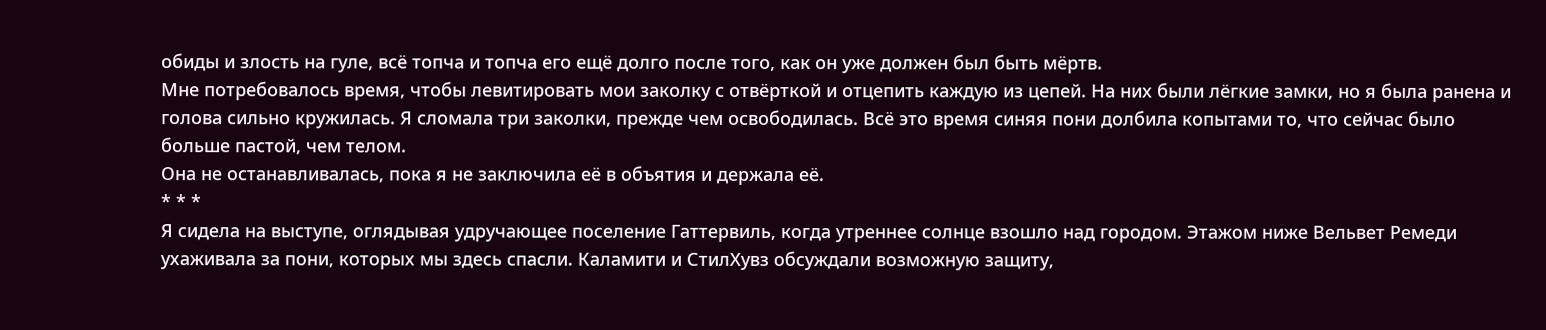обиды и злость на гуле, всё топча и топча его ещё долго после того, как он уже должен был быть мёртв.
Мне потребовалось время, чтобы левитировать мои заколку с отвёрткой и отцепить каждую из цепей. На них были лёгкие замки, но я была ранена и голова сильно кружилась. Я сломала три заколки, прежде чем освободилась. Всё это время синяя пони долбила копытами то, что сейчас было больше пастой, чем телом.
Она не останавливалась, пока я не заключила её в объятия и держала её.
* * *
Я сидела на выступе, оглядывая удручающее поселение Гаттервиль, когда утреннее солнце взошло над городом. Этажом ниже Вельвет Ремеди ухаживала за пони, которых мы здесь спасли. Каламити и СтилХувз обсуждали возможную защиту,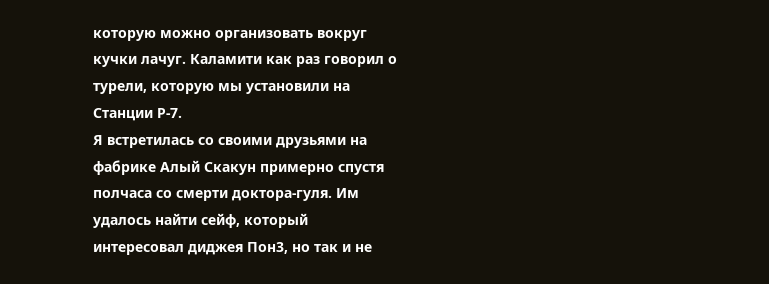которую можно организовать вокруг кучки лачуг. Каламити как раз говорил о турели, которую мы установили на Станции Р-7.
Я встретилась со своими друзьями на фабрике Алый Скакун примерно спустя полчаса со смерти доктора-гуля. Им удалось найти сейф, который интересовал диджея Пон3, но так и не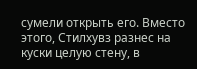сумели открыть его. Вместо этого, Стилхувз разнес на куски целую стену, в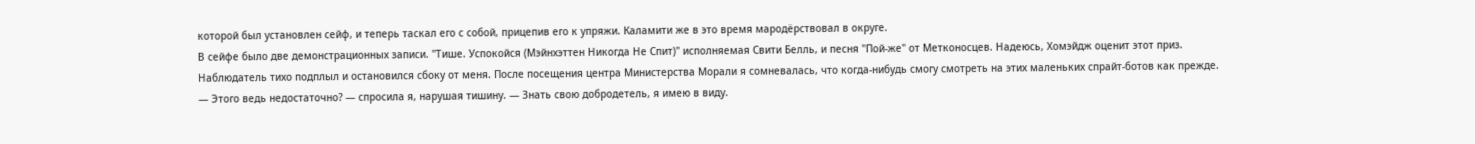которой был установлен сейф, и теперь таскал его с собой, прицепив его к упряжи. Каламити же в это время мародёрствовал в округе.
В сейфе было две демонстрационных записи. "Тише. Успокойся (Мэйнхэттен Никогда Не Спит)" исполняемая Свити Белль, и песня "Пой-же" от Метконосцев. Надеюсь, Хомэйдж оценит этот приз.
Наблюдатель тихо подплыл и остановился сбоку от меня. После посещения центра Министерства Морали я сомневалась, что когда-нибудь смогу смотреть на этих маленьких спрайт-ботов как прежде.
— Этого ведь недостаточно? — спросила я, нарушая тишину. — Знать свою добродетель, я имею в виду.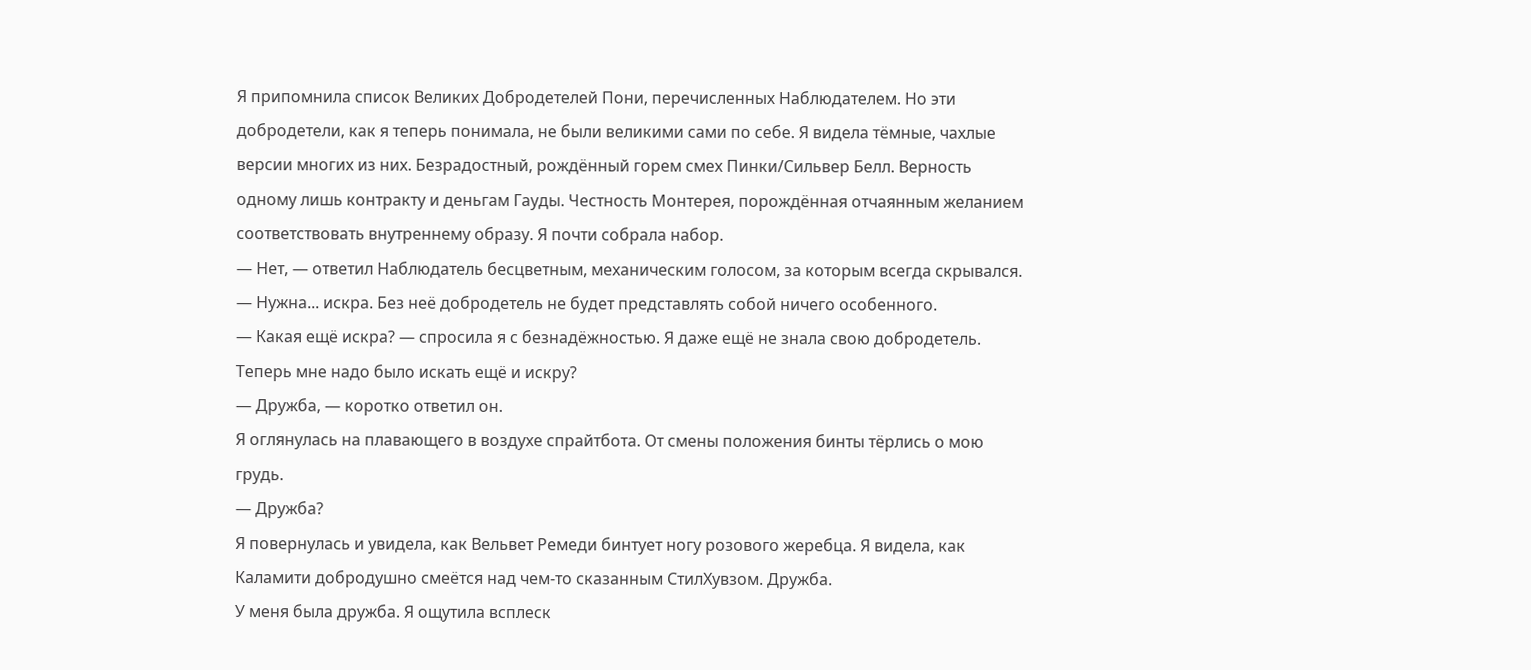Я припомнила список Великих Добродетелей Пони, перечисленных Наблюдателем. Но эти добродетели, как я теперь понимала, не были великими сами по себе. Я видела тёмные, чахлые версии многих из них. Безрадостный, рождённый горем смех Пинки/Сильвер Белл. Верность одному лишь контракту и деньгам Гауды. Честность Монтерея, порождённая отчаянным желанием соответствовать внутреннему образу. Я почти собрала набор.
— Нет, — ответил Наблюдатель бесцветным, механическим голосом, за которым всегда скрывался. — Нужна... искра. Без неё добродетель не будет представлять собой ничего особенного.
— Какая ещё искра? — спросила я с безнадёжностью. Я даже ещё не знала свою добродетель. Теперь мне надо было искать ещё и искру?
— Дружба, — коротко ответил он.
Я оглянулась на плавающего в воздухе спрайтбота. От смены положения бинты тёрлись о мою грудь.
— Дружба?
Я повернулась и увидела, как Вельвет Ремеди бинтует ногу розового жеребца. Я видела, как Каламити добродушно смеётся над чем-то сказанным СтилХувзом. Дружба.
У меня была дружба. Я ощутила всплеск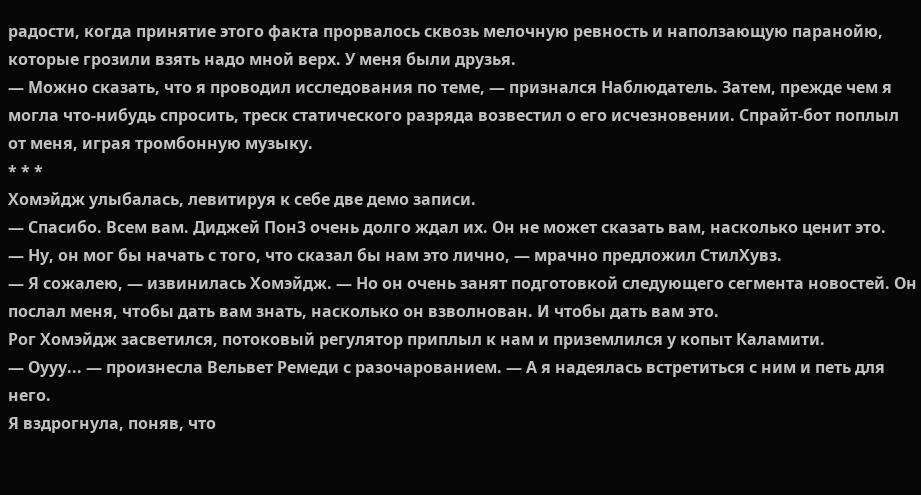радости, когда принятие этого факта прорвалось сквозь мелочную ревность и наползающую паранойю, которые грозили взять надо мной верх. У меня были друзья.
— Можно сказать, что я проводил исследования по теме, — признался Наблюдатель. Затем, прежде чем я могла что-нибудь спросить, треск статического разряда возвестил о его исчезновении. Спрайт-бот поплыл от меня, играя тромбонную музыку.
* * *
Хомэйдж улыбалась, левитируя к себе две демо записи.
— Спасибо. Всем вам. Диджей Пон3 очень долго ждал их. Он не может сказать вам, насколько ценит это.
— Ну, он мог бы начать с того, что сказал бы нам это лично, — мрачно предложил СтилХувз.
— Я сожалею, — извинилась Хомэйдж. — Но он очень занят подготовкой следующего сегмента новостей. Он послал меня, чтобы дать вам знать, насколько он взволнован. И чтобы дать вам это.
Рог Хомэйдж засветился, потоковый регулятор приплыл к нам и приземлился у копыт Каламити.
— Оууу... — произнесла Вельвет Ремеди с разочарованием. — А я надеялась встретиться с ним и петь для него.
Я вздрогнула, поняв, что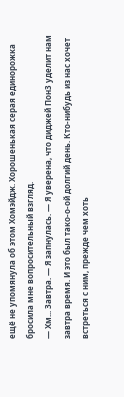ещё не упомянула об этом Хомэйдж. Хорошенькая серая единорожка бросила мне вопросительный взгляд.
— Хм... Завтра. — Я запнулась. — Я уверена, что диджей Пон3 уделит нам завтра время. И это был тако-о-ой долгий день. Кто-нибудь из нас хочет встреться с ним, прежде чем хоть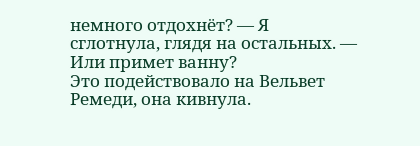немного отдохнёт? — Я сглотнула, глядя на остальных. — Или примет ванну?
Это подействовало на Вельвет Ремеди, она кивнула.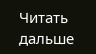Читать дальше